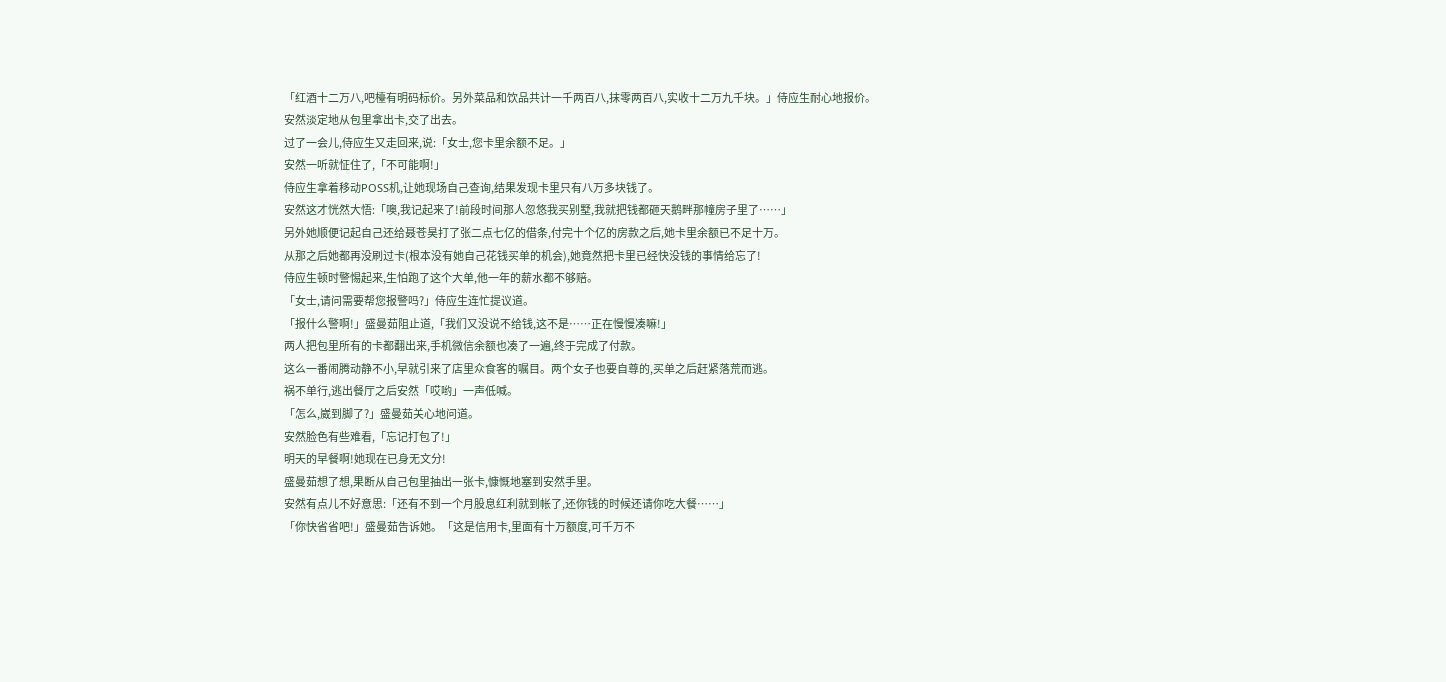「红酒十二万八,吧檯有明码标价。另外菜品和饮品共计一千两百八,抹零两百八,实收十二万九千块。」侍应生耐心地报价。
安然淡定地从包里拿出卡,交了出去。
过了一会儿,侍应生又走回来,说:「女士,您卡里余额不足。」
安然一听就怔住了,「不可能啊!」
侍应生拿着移动POSS机,让她现场自己查询,结果发现卡里只有八万多块钱了。
安然这才恍然大悟:「噢,我记起来了!前段时间那人忽悠我买别墅,我就把钱都砸天鹅畔那幢房子里了……」
另外她顺便记起自己还给聂苍昊打了张二点七亿的借条,付完十个亿的房款之后,她卡里余额已不足十万。
从那之后她都再没刷过卡(根本没有她自己花钱买单的机会),她竟然把卡里已经快没钱的事情给忘了!
侍应生顿时警惕起来,生怕跑了这个大单,他一年的薪水都不够赔。
「女士,请问需要帮您报警吗?」侍应生连忙提议道。
「报什么警啊!」盛曼茹阻止道,「我们又没说不给钱,这不是……正在慢慢凑嘛!」
两人把包里所有的卡都翻出来,手机微信余额也凑了一遍,终于完成了付款。
这么一番闹腾动静不小,早就引来了店里众食客的嘱目。两个女子也要自尊的,买单之后赶紧落荒而逃。
祸不单行,逃出餐厅之后安然「哎哟」一声低喊。
「怎么,崴到脚了?」盛曼茹关心地问道。
安然脸色有些难看,「忘记打包了!」
明天的早餐啊!她现在已身无文分!
盛曼茹想了想,果断从自己包里抽出一张卡,慷慨地塞到安然手里。
安然有点儿不好意思:「还有不到一个月股息红利就到帐了,还你钱的时候还请你吃大餐……」
「你快省省吧!」盛曼茹告诉她。「这是信用卡,里面有十万额度,可千万不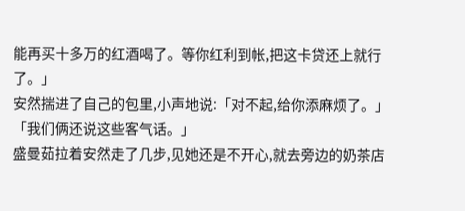能再买十多万的红酒喝了。等你红利到帐,把这卡贷还上就行了。」
安然揣进了自己的包里,小声地说:「对不起,给你添麻烦了。」
「我们俩还说这些客气话。」
盛曼茹拉着安然走了几步,见她还是不开心,就去旁边的奶茶店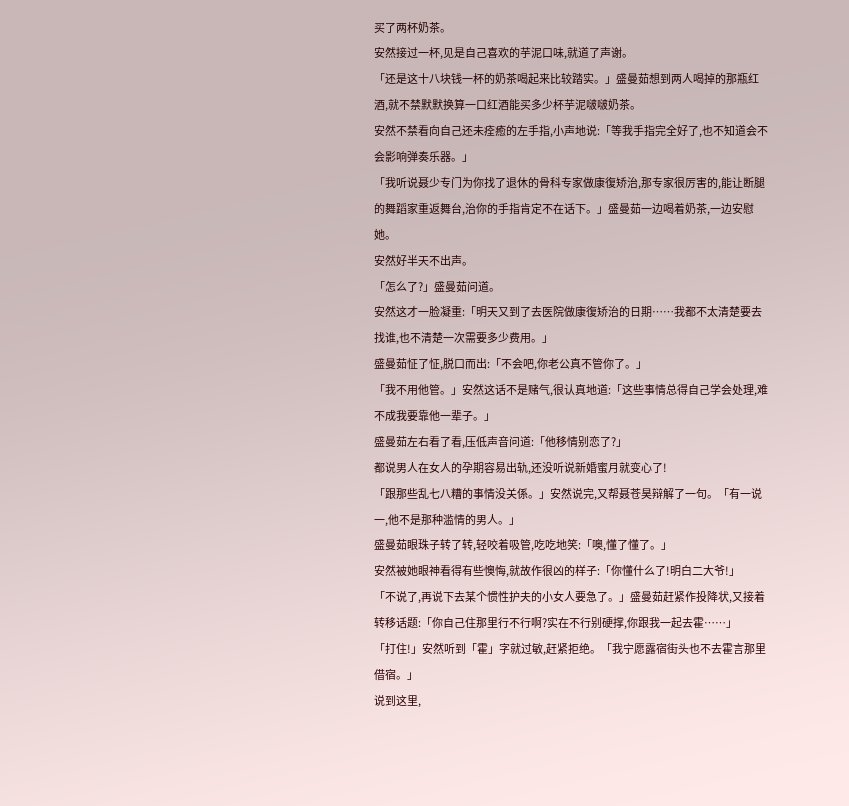买了两杯奶茶。
安然接过一杯,见是自己喜欢的芋泥口味,就道了声谢。
「还是这十八块钱一杯的奶茶喝起来比较踏实。」盛曼茹想到两人喝掉的那瓶红酒,就不禁默默换算一口红酒能买多少杯芋泥啵啵奶茶。
安然不禁看向自己还未痊癒的左手指,小声地说:「等我手指完全好了,也不知道会不会影响弹奏乐器。」
「我听说聂少专门为你找了退休的骨科专家做康復矫治,那专家很厉害的,能让断腿的舞蹈家重返舞台,治你的手指肯定不在话下。」盛曼茹一边喝着奶茶,一边安慰她。
安然好半天不出声。
「怎么了?」盛曼茹问道。
安然这才一脸凝重:「明天又到了去医院做康復矫治的日期……我都不太清楚要去找谁,也不清楚一次需要多少费用。」
盛曼茹怔了怔,脱口而出:「不会吧,你老公真不管你了。」
「我不用他管。」安然这话不是赌气,很认真地道:「这些事情总得自己学会处理,难不成我要靠他一辈子。」
盛曼茹左右看了看,压低声音问道:「他移情别恋了?」
都说男人在女人的孕期容易出轨,还没听说新婚蜜月就变心了!
「跟那些乱七八糟的事情没关係。」安然说完,又帮聂苍昊辩解了一句。「有一说一,他不是那种滥情的男人。」
盛曼茹眼珠子转了转,轻咬着吸管,吃吃地笑:「噢,懂了懂了。」
安然被她眼神看得有些懊悔,就故作很凶的样子:「你懂什么了!明白二大爷!」
「不说了,再说下去某个惯性护夫的小女人要急了。」盛曼茹赶紧作投降状,又接着转移话题:「你自己住那里行不行啊?实在不行别硬撑,你跟我一起去霍……」
「打住!」安然听到「霍」字就过敏,赶紧拒绝。「我宁愿露宿街头也不去霍言那里借宿。」
说到这里,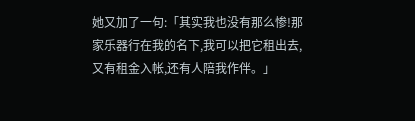她又加了一句:「其实我也没有那么惨!那家乐器行在我的名下,我可以把它租出去,又有租金入帐,还有人陪我作伴。」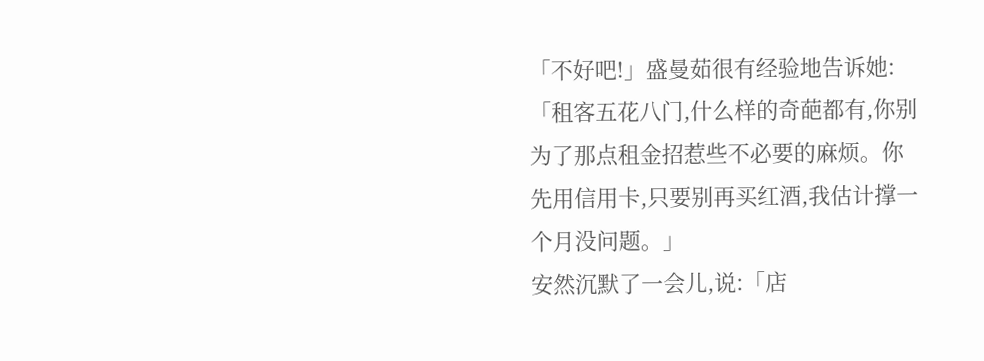「不好吧!」盛曼茹很有经验地告诉她:「租客五花八门,什么样的奇葩都有,你别为了那点租金招惹些不必要的麻烦。你先用信用卡,只要别再买红酒,我估计撑一个月没问题。」
安然沉默了一会儿,说:「店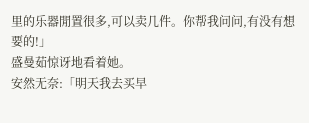里的乐器閒置很多,可以卖几件。你帮我问问,有没有想要的!」
盛曼茹惊讶地看着她。
安然无奈:「明天我去买早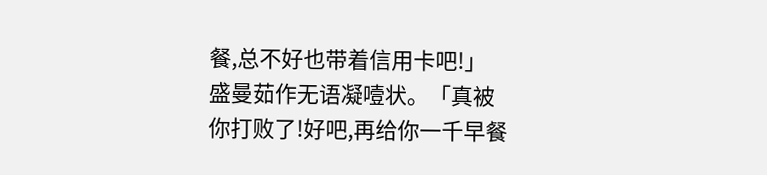餐,总不好也带着信用卡吧!」
盛曼茹作无语凝噎状。「真被你打败了!好吧,再给你一千早餐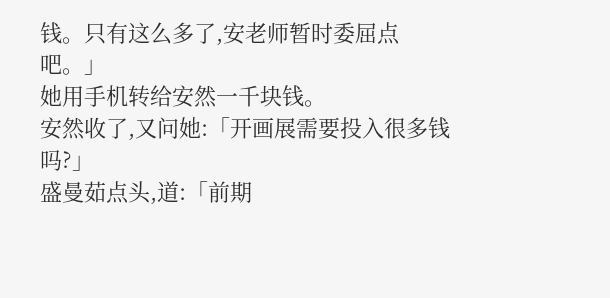钱。只有这么多了,安老师暂时委屈点吧。」
她用手机转给安然一千块钱。
安然收了,又问她:「开画展需要投入很多钱吗?」
盛曼茹点头,道:「前期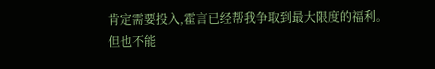肯定需要投入,霍言已经帮我争取到最大限度的福利。但也不能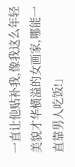一直让他贴补我,像我这么年轻美貌才华横溢的女画家,哪能一直靠男人吃饭!」